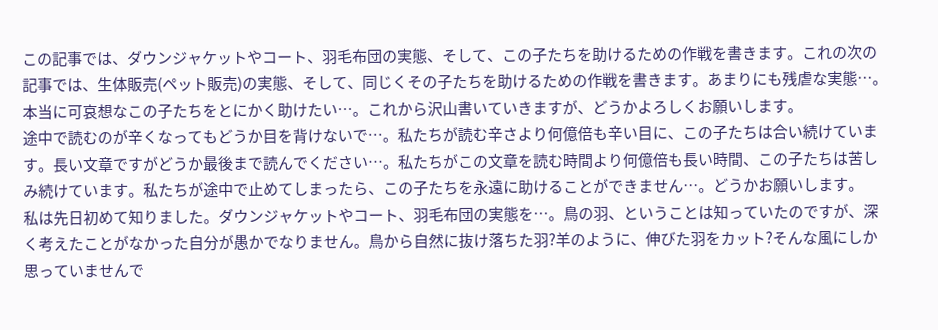この記事では、ダウンジャケットやコート、羽毛布団の実態、そして、この子たちを助けるための作戦を書きます。これの次の記事では、生体販売(ペット販売)の実態、そして、同じくその子たちを助けるための作戦を書きます。あまりにも残虐な実態…。本当に可哀想なこの子たちをとにかく助けたい…。これから沢山書いていきますが、どうかよろしくお願いします。
途中で読むのが辛くなってもどうか目を背けないで…。私たちが読む辛さより何億倍も辛い目に、この子たちは合い続けています。長い文章ですがどうか最後まで読んでください…。私たちがこの文章を読む時間より何億倍も長い時間、この子たちは苦しみ続けています。私たちが途中で止めてしまったら、この子たちを永遠に助けることができません…。どうかお願いします。
私は先日初めて知りました。ダウンジャケットやコート、羽毛布団の実態を…。鳥の羽、ということは知っていたのですが、深く考えたことがなかった自分が愚かでなりません。鳥から自然に抜け落ちた羽?羊のように、伸びた羽をカット?そんな風にしか思っていませんで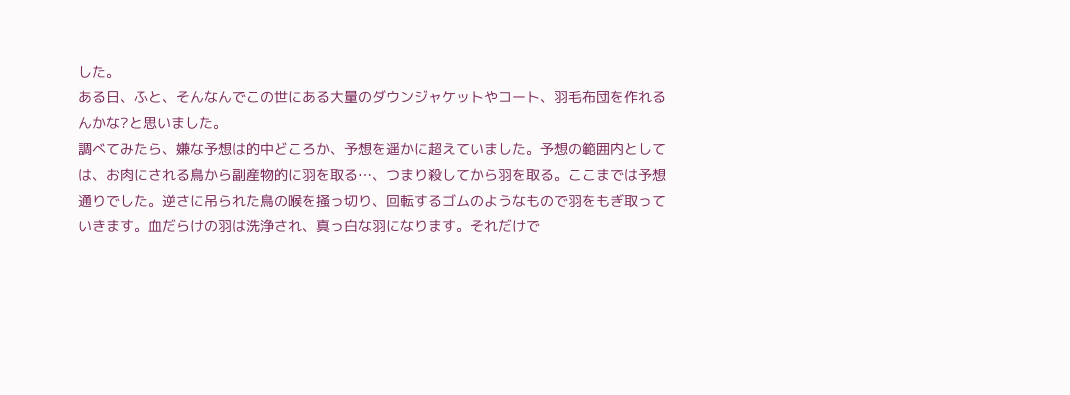した。
ある日、ふと、そんなんでこの世にある大量のダウンジャケットやコート、羽毛布団を作れるんかな?と思いました。
調べてみたら、嫌な予想は的中どころか、予想を遥かに超えていました。予想の範囲内としては、お肉にされる鳥から副産物的に羽を取る…、つまり殺してから羽を取る。ここまでは予想通りでした。逆さに吊られた鳥の喉を掻っ切り、回転するゴムのようなもので羽をもぎ取っていきます。血だらけの羽は洗浄され、真っ白な羽になります。それだけで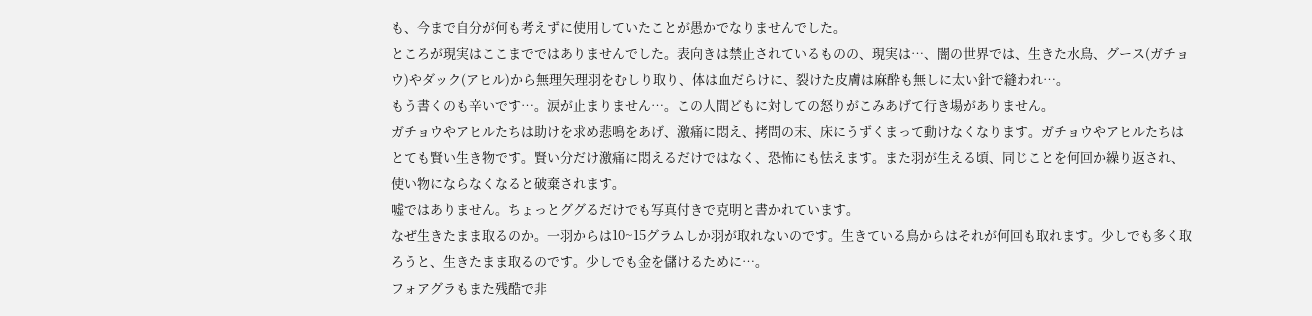も、今まで自分が何も考えずに使用していたことが愚かでなりませんでした。
ところが現実はここまでではありませんでした。表向きは禁止されているものの、現実は…、闇の世界では、生きた水鳥、グース(ガチョウ)やダック(アヒル)から無理矢理羽をむしり取り、体は血だらけに、裂けた皮膚は麻酔も無しに太い針で縫われ…。
もう書くのも辛いです…。涙が止まりません…。この人間どもに対しての怒りがこみあげて行き場がありません。
ガチョウやアヒルたちは助けを求め悲鳴をあげ、激痛に悶え、拷問の末、床にうずくまって動けなくなります。ガチョウやアヒルたちはとても賢い生き物です。賢い分だけ激痛に悶えるだけではなく、恐怖にも怯えます。また羽が生える頃、同じことを何回か繰り返され、使い物にならなくなると破棄されます。
嘘ではありません。ちょっとググるだけでも写真付きで克明と書かれています。
なぜ生きたまま取るのか。一羽からは10~15グラムしか羽が取れないのです。生きている鳥からはそれが何回も取れます。少しでも多く取ろうと、生きたまま取るのです。少しでも金を儲けるために…。
フォアグラもまた残酷で非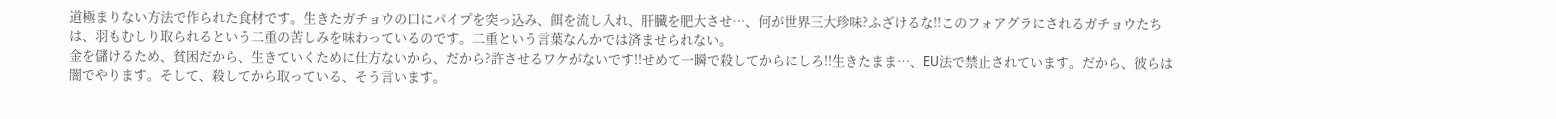道極まりない方法で作られた食材です。生きたガチョウの口にパイプを突っ込み、餌を流し入れ、肝臓を肥大させ…、何が世界三大珍味?ふざけるな!!このフォアグラにされるガチョウたちは、羽もむしり取られるという二重の苦しみを味わっているのです。二重という言葉なんかでは済ませられない。
金を儲けるため、貧困だから、生きていくために仕方ないから、だから?許させるワケがないです!!せめて一瞬で殺してからにしろ!!生きたまま…、EU法で禁止されています。だから、彼らは闇でやります。そして、殺してから取っている、そう言います。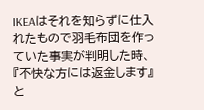IKEAはそれを知らずに仕入れたもので羽毛布団を作っていた事実が判明した時、『不快な方には返金します』と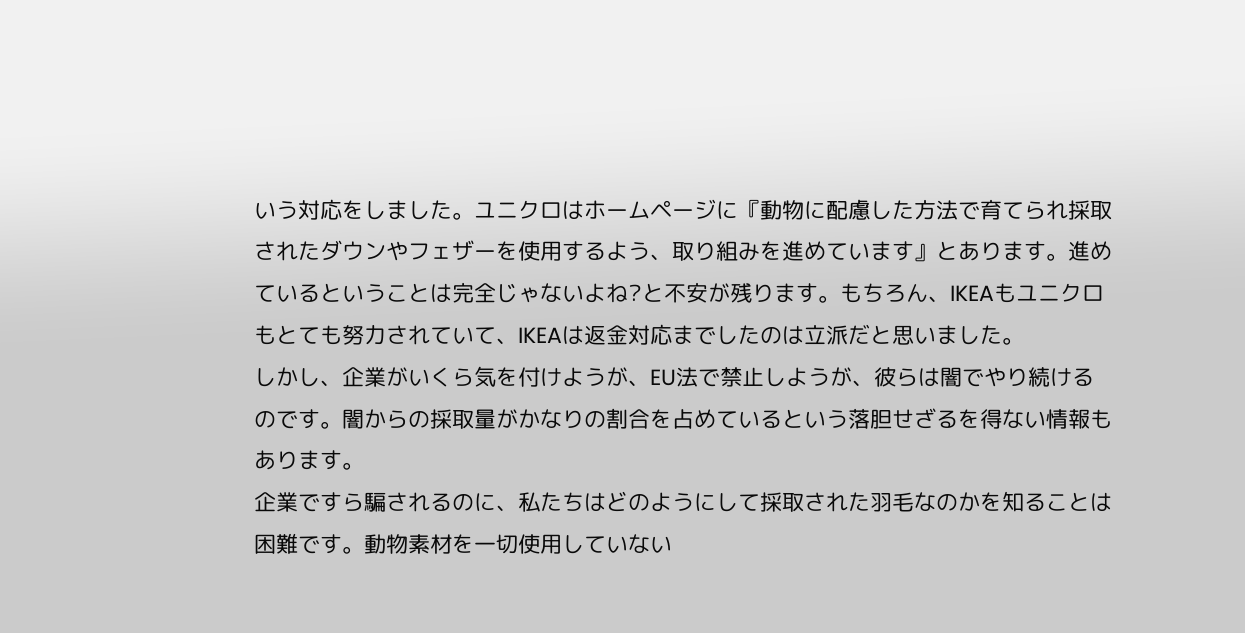いう対応をしました。ユニクロはホームページに『動物に配慮した方法で育てられ採取されたダウンやフェザーを使用するよう、取り組みを進めています』とあります。進めているということは完全じゃないよね?と不安が残ります。もちろん、IKEAもユニクロもとても努力されていて、IKEAは返金対応までしたのは立派だと思いました。
しかし、企業がいくら気を付けようが、EU法で禁止しようが、彼らは闇でやり続けるのです。闇からの採取量がかなりの割合を占めているという落胆せざるを得ない情報もあります。
企業ですら騙されるのに、私たちはどのようにして採取された羽毛なのかを知ることは困難です。動物素材を一切使用していない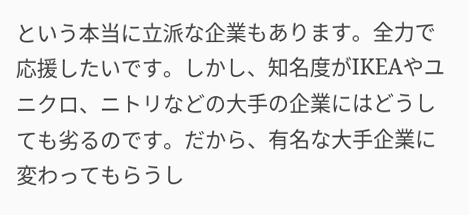という本当に立派な企業もあります。全力で応援したいです。しかし、知名度がIKEAやユニクロ、ニトリなどの大手の企業にはどうしても劣るのです。だから、有名な大手企業に変わってもらうし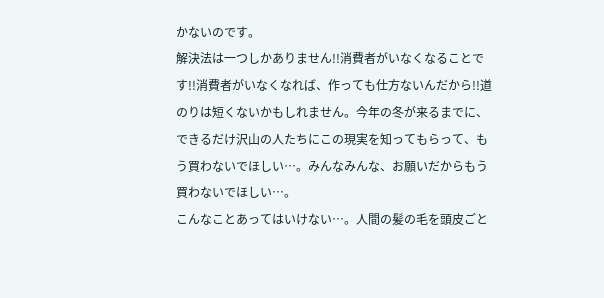かないのです。
解決法は一つしかありません!!消費者がいなくなることです!!消費者がいなくなれば、作っても仕方ないんだから!!道のりは短くないかもしれません。今年の冬が来るまでに、できるだけ沢山の人たちにこの現実を知ってもらって、もう買わないでほしい…。みんなみんな、お願いだからもう買わないでほしい…。
こんなことあってはいけない…。人間の髪の毛を頭皮ごと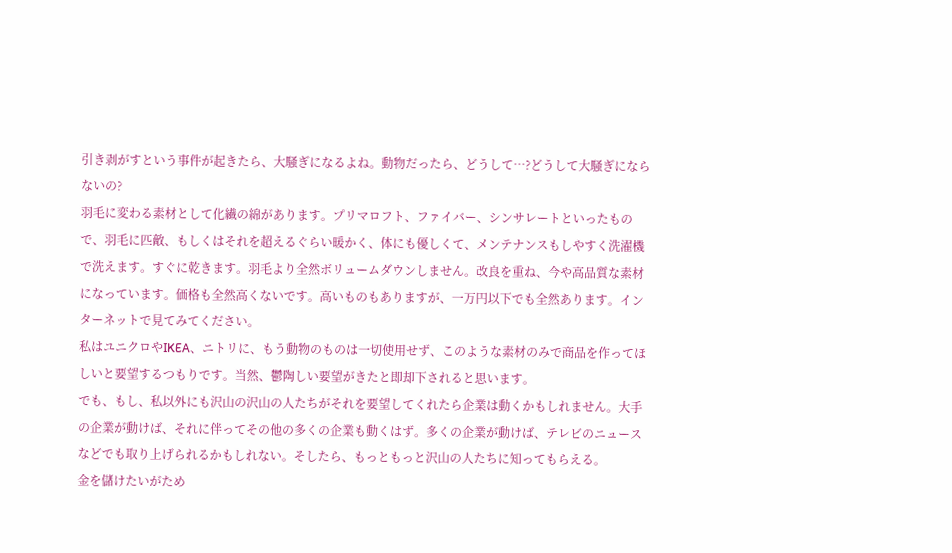引き剥がすという事件が起きたら、大騒ぎになるよね。動物だったら、どうして…?どうして大騒ぎにならないの?
羽毛に変わる素材として化繊の綿があります。プリマロフト、ファイバー、シンサレートといったもので、羽毛に匹敵、もしくはそれを超えるぐらい暖かく、体にも優しくて、メンテナンスもしやすく洗濯機で洗えます。すぐに乾きます。羽毛より全然ボリュームダウンしません。改良を重ね、今や高品質な素材になっています。価格も全然高くないです。高いものもありますが、一万円以下でも全然あります。インターネットで見てみてください。
私はユニクロやIKEA、ニトリに、もう動物のものは一切使用せず、このような素材のみで商品を作ってほしいと要望するつもりです。当然、鬱陶しい要望がきたと即却下されると思います。
でも、もし、私以外にも沢山の沢山の人たちがそれを要望してくれたら企業は動くかもしれません。大手の企業が動けば、それに伴ってその他の多くの企業も動くはず。多くの企業が動けば、テレビのニュースなどでも取り上げられるかもしれない。そしたら、もっともっと沢山の人たちに知ってもらえる。
金を儲けたいがため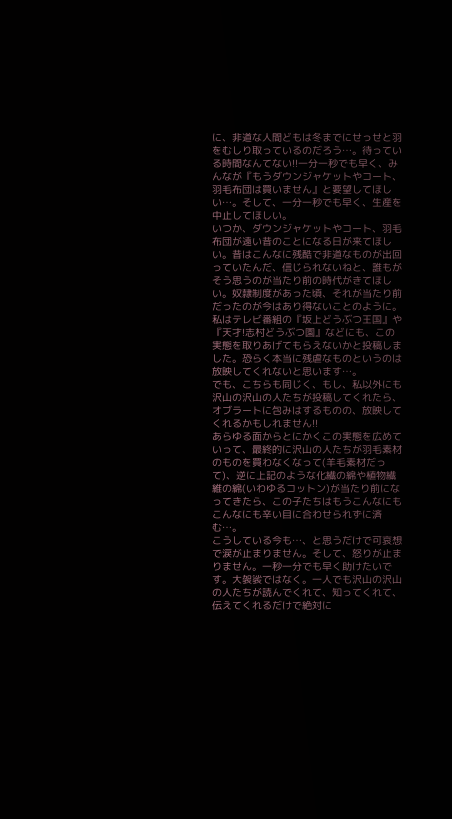に、非道な人間どもは冬までにせっせと羽をむしり取っているのだろう…。待っている時間なんてない!!一分一秒でも早く、みんなが『もうダウンジャケットやコート、羽毛布団は買いません』と要望してほしい…。そして、一分一秒でも早く、生産を中止してほしい。
いつか、ダウンジャケットやコート、羽毛布団が遠い昔のことになる日が来てほしい。昔はこんなに残酷で非道なものが出回っていたんだ、信じられないねと、誰もがそう思うのが当たり前の時代がきてほしい。奴隷制度があった頃、それが当たり前だったのが今はあり得ないことのように。
私はテレビ番組の『坂上どうぶつ王国』や『天才!志村どうぶつ園』などにも、この実態を取りあげてもらえないかと投稿しました。恐らく本当に残虐なものというのは放映してくれないと思います…。
でも、こちらも同じく、もし、私以外にも沢山の沢山の人たちが投稿してくれたら、オブラートに包みはするものの、放映してくれるかもしれません!!
あらゆる面からとにかくこの実態を広めていって、最終的に沢山の人たちが羽毛素材のものを買わなくなって(羊毛素材だって)、逆に上記のような化繊の綿や植物繊維の綿(いわゆるコットン)が当たり前になってきたら、この子たちはもうこんなにもこんなにも辛い目に合わせられずに済む…。
こうしている今も…、と思うだけで可哀想で涙が止まりません。そして、怒りが止まりません。一秒一分でも早く助けたいです。大袈裟ではなく。一人でも沢山の沢山の人たちが読んでくれて、知ってくれて、伝えてくれるだけで絶対に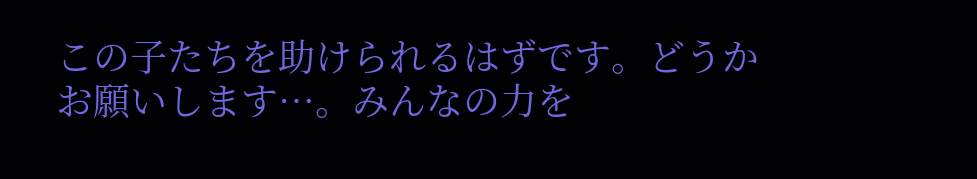この子たちを助けられるはずです。どうかお願いします…。みんなの力を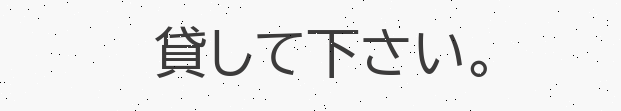貸して下さい。